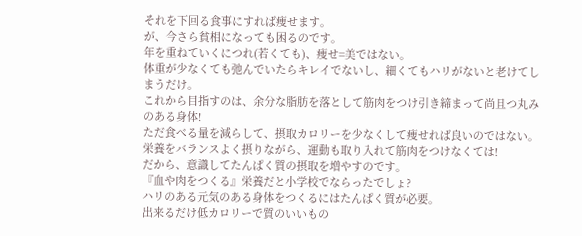それを下回る食事にすれば痩せます。
が、今さら貧相になっても困るのです。
年を重ねていくにつれ(若くても)、痩せ=美ではない。
体重が少なくても弛んでいたらキレイでないし、細くてもハリがないと老けてしまうだけ。
これから目指すのは、余分な脂肪を落として筋肉をつけ引き締まって尚且つ丸みのある身体!
ただ食べる量を減らして、摂取カロリーを少なくして痩せれば良いのではない。
栄養をバランスよく摂りながら、運動も取り入れて筋肉をつけなくては!
だから、意識してたんぱく質の摂取を増やすのです。
『血や肉をつくる』栄養だと小学校でならったでしょ?
ハリのある元気のある身体をつくるにはたんぱく質が必要。
出来るだけ低カロリーで質のいいもの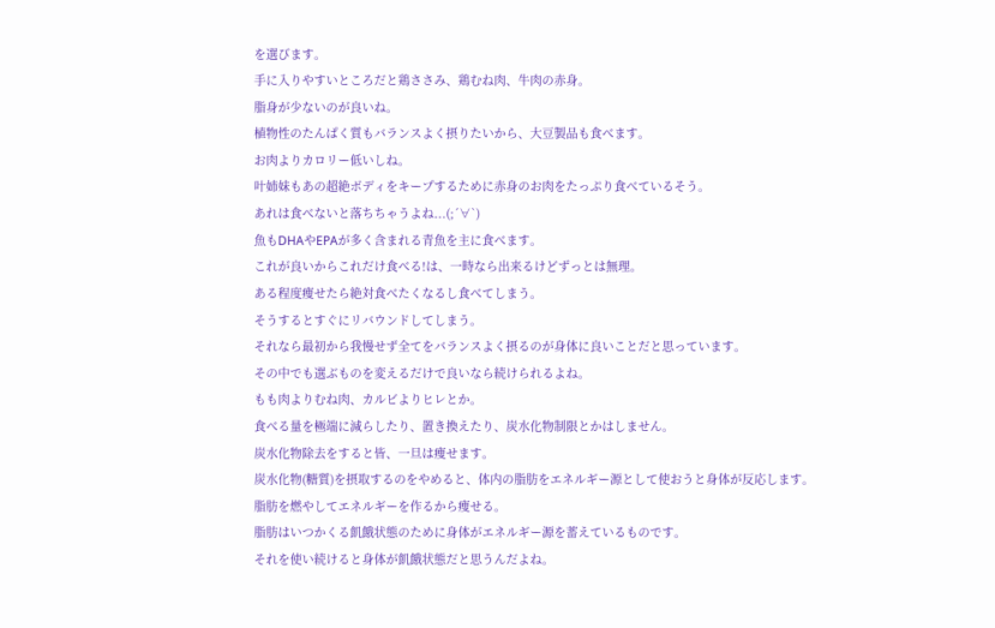を選びます。
手に入りやすいところだと鶏ささみ、鶏むね肉、牛肉の赤身。
脂身が少ないのが良いね。
植物性のたんぱく質もバランスよく摂りたいから、大豆製品も食べます。
お肉よりカロリー低いしね。
叶姉妹もあの超絶ボディをキープするために赤身のお肉をたっぷり食べているそう。
あれは食べないと落ちちゃうよね...(;´∀`)
魚もDHAやEPAが多く含まれる青魚を主に食べます。
これが良いからこれだけ食べる!は、一時なら出来るけどずっとは無理。
ある程度痩せたら絶対食べたくなるし食べてしまう。
そうするとすぐにリバウンドしてしまう。
それなら最初から我慢せず全てをバランスよく摂るのが身体に良いことだと思っています。
その中でも選ぶものを変えるだけで良いなら続けられるよね。
もも肉よりむね肉、カルビよりヒレとか。
食べる量を極端に減らしたり、置き換えたり、炭水化物制限とかはしません。
炭水化物除去をすると皆、一旦は痩せます。
炭水化物(糖質)を摂取するのをやめると、体内の脂肪をエネルギー源として使おうと身体が反応します。
脂肪を燃やしてエネルギーを作るから痩せる。
脂肪はいつかくる飢餓状態のために身体がエネルギー源を蓄えているものです。
それを使い続けると身体が飢餓状態だと思うんだよね。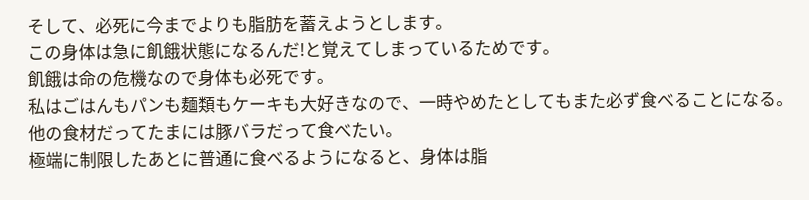そして、必死に今までよりも脂肪を蓄えようとします。
この身体は急に飢餓状態になるんだ!と覚えてしまっているためです。
飢餓は命の危機なので身体も必死です。
私はごはんもパンも麺類もケーキも大好きなので、一時やめたとしてもまた必ず食べることになる。
他の食材だってたまには豚バラだって食べたい。
極端に制限したあとに普通に食べるようになると、身体は脂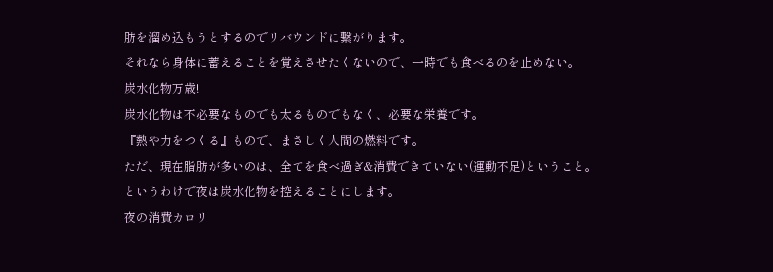肪を溜め込もうとするのでリバウンドに繋がります。
それなら身体に蓄えることを覚えさせたくないので、一時でも食べるのを止めない。
炭水化物万歳!
炭水化物は不必要なものでも太るものでもなく、必要な栄養です。
『熱や力をつくる』もので、まさしく人間の燃料です。
ただ、現在脂肪が多いのは、全てを食べ過ぎ&消費できていない(運動不足)ということ。
というわけで夜は炭水化物を控えることにします。
夜の消費カロリ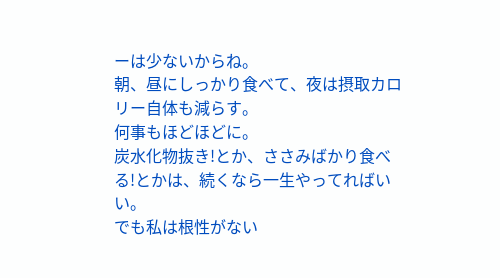ーは少ないからね。
朝、昼にしっかり食べて、夜は摂取カロリー自体も減らす。
何事もほどほどに。
炭水化物抜き!とか、ささみばかり食べる!とかは、続くなら一生やってればいい。
でも私は根性がない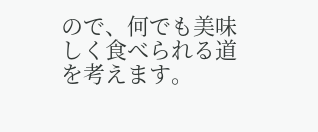ので、何でも美味しく食べられる道を考えます。